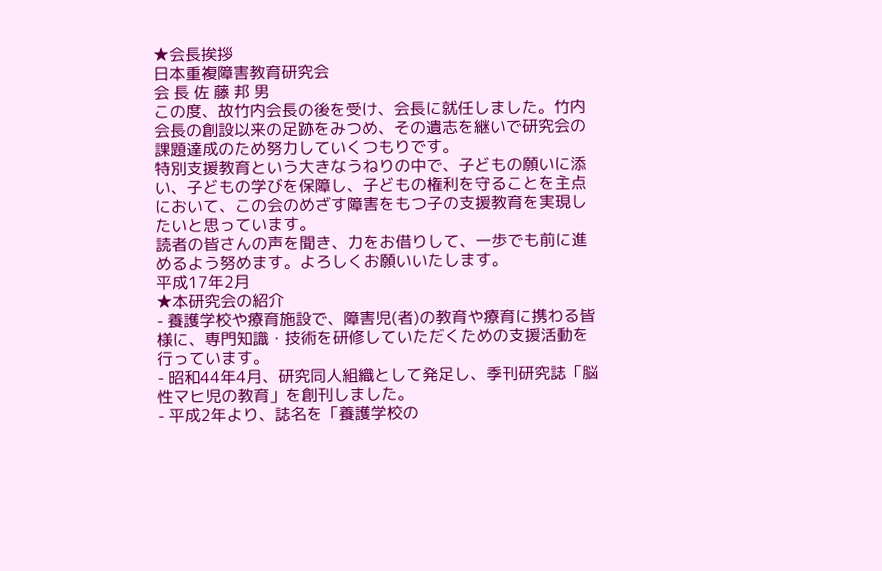★会長挨拶
日本重複障害教育研究会
会 長 佐 藤 邦 男
この度、故竹内会長の後を受け、会長に就任しました。竹内会長の創設以来の足跡をみつめ、その遺志を継いで研究会の課題達成のため努力していくつもりです。
特別支援教育という大きなうねりの中で、子どもの願いに添い、子どもの学びを保障し、子どもの権利を守ることを主点において、この会のめざす障害をもつ子の支援教育を実現したいと思っています。
読者の皆さんの声を聞き、力をお借りして、一歩でも前に進めるよう努めます。よろしくお願いいたします。
平成17年2月
★本研究会の紹介
- 養護学校や療育施設で、障害児(者)の教育や療育に携わる皆様に、専門知識・技術を研修していただくための支援活動を行っています。
- 昭和44年4月、研究同人組織として発足し、季刊研究誌「脳性マヒ児の教育」を創刊しました。
- 平成2年より、誌名を「養護学校の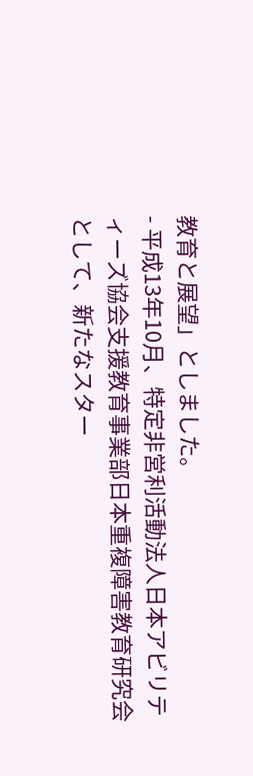教育と展望」としました。
- 平成13年10月、特定非営利活動法人日本アビリティーズ協会支援教育事業部日本重複障害教育研究会として、新たなスター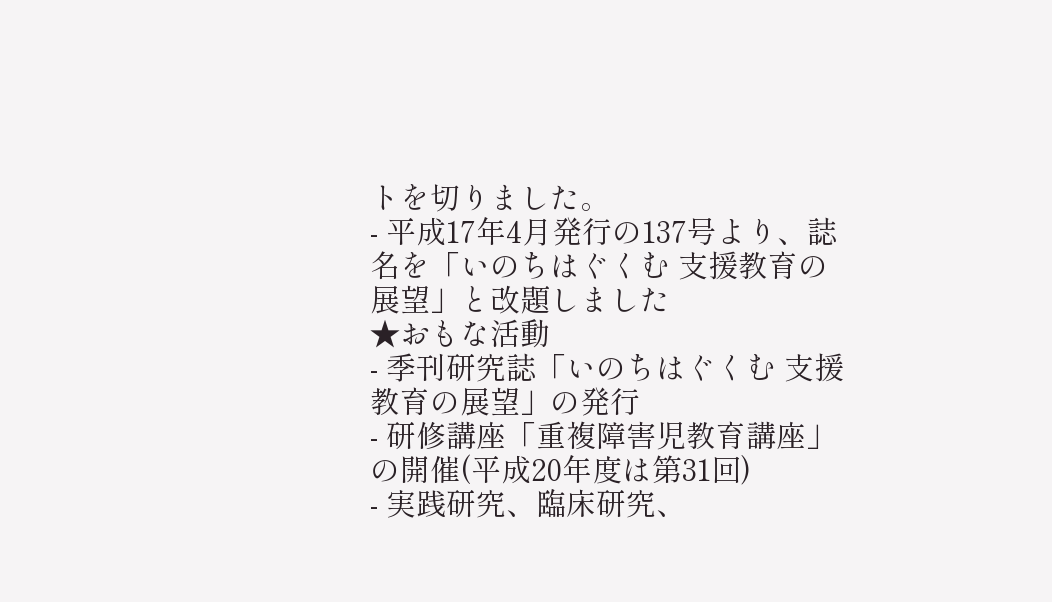トを切りました。
- 平成17年4月発行の137号より、誌名を「いのちはぐくむ 支援教育の展望」と改題しました
★おもな活動
- 季刊研究誌「いのちはぐくむ 支援教育の展望」の発行
- 研修講座「重複障害児教育講座」の開催(平成20年度は第31回)
- 実践研究、臨床研究、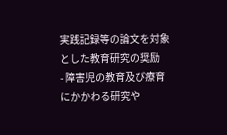実践記録等の論文を対象とした教育研究の奨励
- 障害児の教育及び療育にかかわる研究や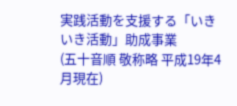実践活動を支援する「いきいき活動」助成事業
(五十音順 敬称略 平成19年4月現在)